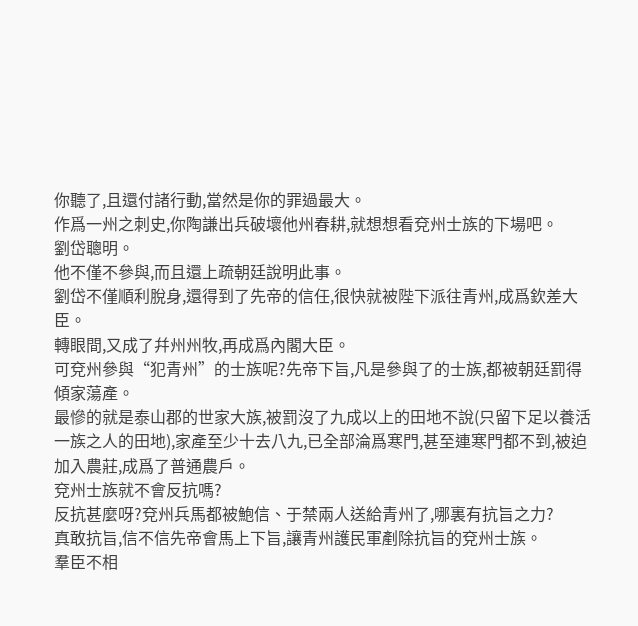你聽了,且還付諸行動,當然是你的罪過最大。
作爲一州之刺史,你陶謙出兵破壞他州春耕,就想想看兗州士族的下場吧。
劉岱聰明。
他不僅不參與,而且還上疏朝廷說明此事。
劉岱不僅順利脫身,還得到了先帝的信任,很快就被陛下派往青州,成爲欽差大臣。
轉眼間,又成了幷州州牧,再成爲內閣大臣。
可兗州參與“犯青州”的士族呢?先帝下旨,凡是參與了的士族,都被朝廷罰得傾家蕩產。
最慘的就是泰山郡的世家大族,被罰沒了九成以上的田地不說(只留下足以養活一族之人的田地),家產至少十去八九,已全部淪爲寒門,甚至連寒門都不到,被迫加入農莊,成爲了普通農戶。
兗州士族就不會反抗嗎?
反抗甚麼呀?兗州兵馬都被鮑信、于禁兩人送給青州了,哪裏有抗旨之力?
真敢抗旨,信不信先帝會馬上下旨,讓青州護民軍剷除抗旨的兗州士族。
羣臣不相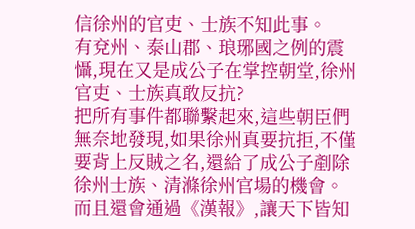信徐州的官吏、士族不知此事。
有兗州、泰山郡、琅琊國之例的震懾,現在又是成公子在掌控朝堂,徐州官吏、士族真敢反抗?
把所有事件都聯繫起來,這些朝臣們無奈地發現,如果徐州真要抗拒,不僅要背上反賊之名,還給了成公子剷除徐州士族、清滌徐州官場的機會。
而且還會通過《漢報》,讓天下皆知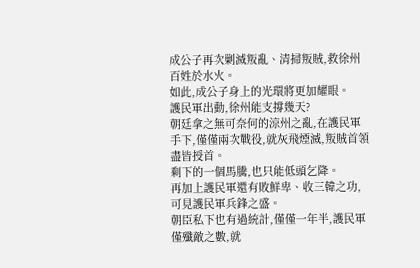成公子再次剿滅叛亂、清掃叛賊,救徐州百姓於水火。
如此,成公子身上的光環將更加耀眼。
護民軍出動,徐州能支撐幾天?
朝廷拿之無可奈何的涼州之亂,在護民軍手下,僅僅兩次戰役,就灰飛煙滅,叛賊首領盡皆授首。
剩下的一個馬騰,也只能低頭乞降。
再加上護民軍還有敗鮮卑、收三韓之功,可見護民軍兵鋒之盛。
朝臣私下也有過統計,僅僅一年半,護民軍僅殲敵之數,就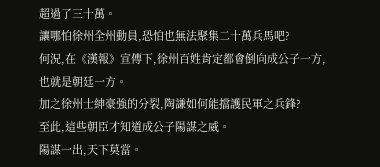超過了三十萬。
讓哪怕徐州全州動員,恐怕也無法聚集二十萬兵馬吧?
何況,在《漢報》宣傳下,徐州百姓肯定都會倒向成公子一方,也就是朝廷一方。
加之徐州士紳豪強的分裂,陶謙如何能擋護民軍之兵鋒?
至此,這些朝臣才知道成公子陽謀之威。
陽謀一出,天下莫當。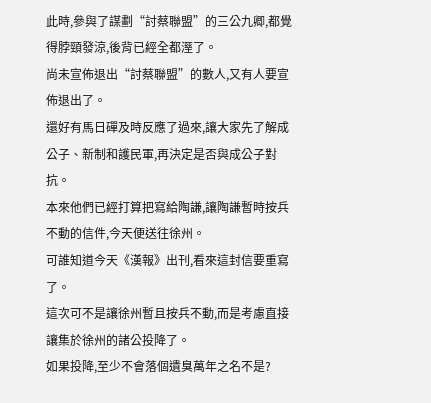此時,參與了謀劃“討蔡聯盟”的三公九卿,都覺得脖頸發涼,後背已經全都溼了。
尚未宣佈退出“討蔡聯盟”的數人,又有人要宣佈退出了。
還好有馬日磾及時反應了過來,讓大家先了解成公子、新制和護民軍,再決定是否與成公子對抗。
本來他們已經打算把寫給陶謙,讓陶謙暫時按兵不動的信件,今天便送往徐州。
可誰知道今天《漢報》出刊,看來這封信要重寫了。
這次可不是讓徐州暫且按兵不動,而是考慮直接讓集於徐州的諸公投降了。
如果投降,至少不會落個遺臭萬年之名不是?